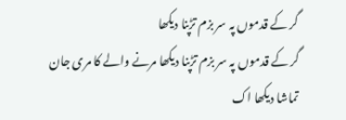گر کے قدموں پہ سر بزم تڑپنا دیکھا
گر کے قدموں پہ سر بزم تڑپنا دیکھا مرنے والے کا مری جان تماشا دیکھا اک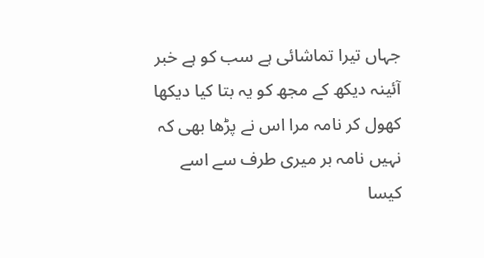جہاں تیرا تماشائی ہے سب کو ہے خبر آئینہ دیکھ کے مجھ کو یہ بتا کیا دیکھا کھول کر نامہ مرا اس نے پڑھا بھی کہ نہیں نامہ بر میری طرف سے اسے کیسا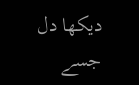دیکھا دل جسے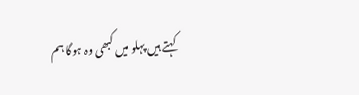کہتے ہیں پہلو میں کبھی وہ ہوگا ہم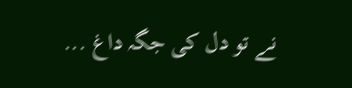نے تو دل کی جگہ داغ ...